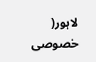لاہور( خصوصی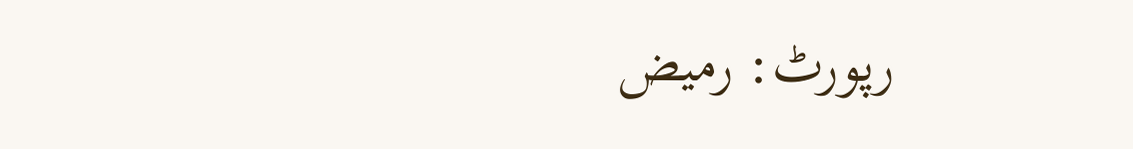رپورٹ: رمیض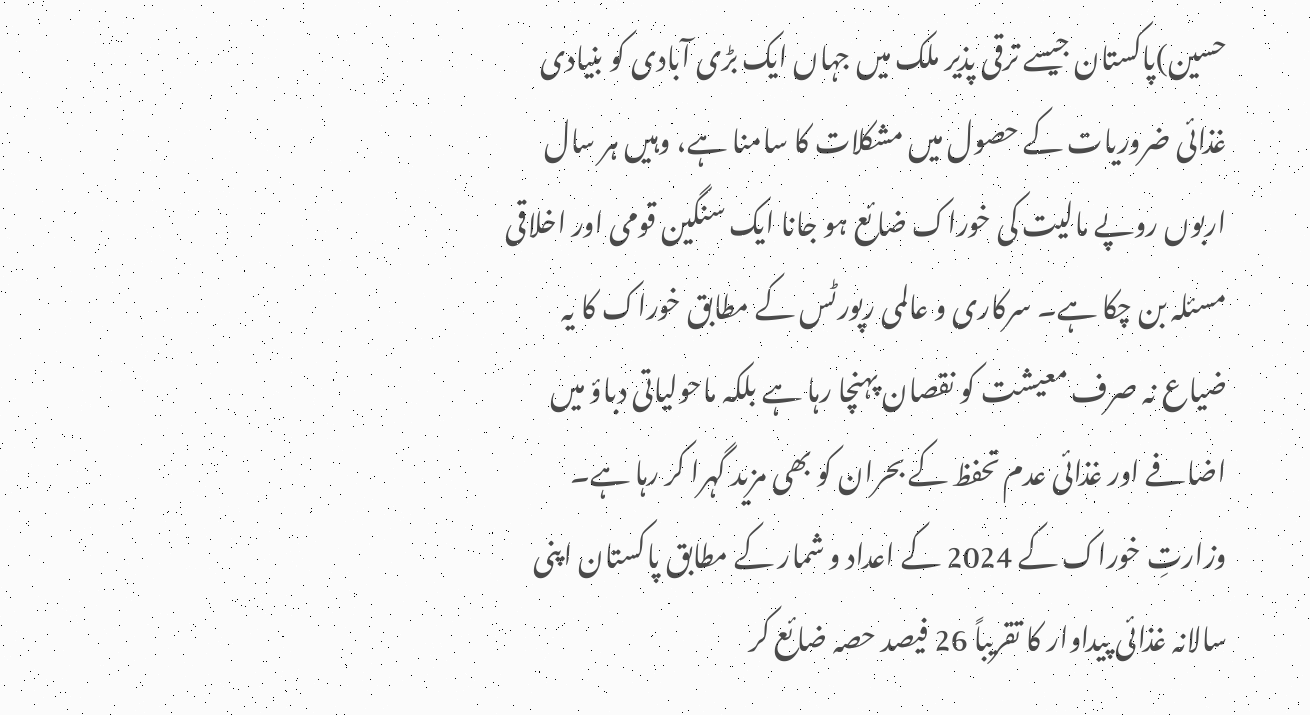حسین)پاکستان جیسے ترقی پذیر ملک میں جہاں ایک بڑی آبادی کو بنیادی غذائی ضروریات کے حصول میں مشکلات کا سامنا ہے، وہیں ہر سال اربوں روپے مالیت کی خوراک ضائع ہو جانا ایک سنگین قومی اور اخلاقی مسئلہ بن چکا ہے۔ سرکاری و عالمی رپورٹس کے مطابق خوراک کا یہ ضیاع نہ صرف معیشت کو نقصان پہنچا رہا ہے بلکہ ماحولیاتی دباؤ میں اضافے اور غذائی عدم تحفظ کے بحران کو بھی مزید گہرا کر رہا ہے۔
وزارتِ خوراک کے 2024 کے اعداد و شمار کے مطابق پاکستان اپنی سالانہ غذائی پیداوار کا تقریباً 26 فیصد حصہ ضائع کر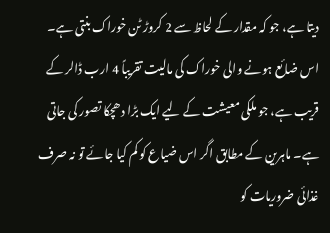دیتا ہے، جو کہ مقدار کے لحاظ سے 2 کروڑ ٹن خوراک بنتی ہے۔ اس ضائع ہونے والی خوراک کی مالیت تقریباً 4 ارب ڈالر کے قریب ہے، جو ملکی معیشت کے لیے ایک بڑا دھچکا تصور کی جاتی ہے۔ ماہرین کے مطابق اگر اس ضیاع کو کم کیا جائے تو نہ صرف غذائی ضروریات کو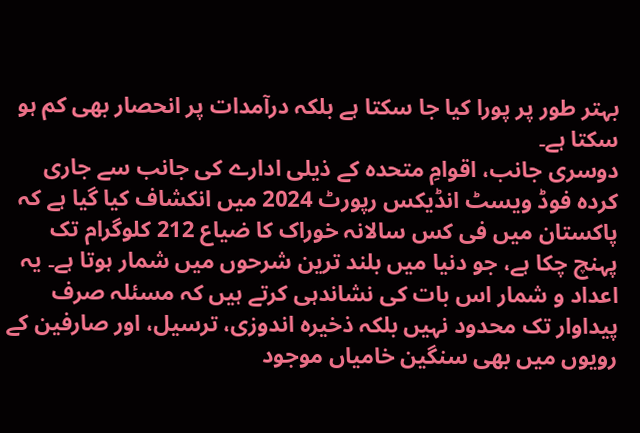بہتر طور پر پورا کیا جا سکتا ہے بلکہ درآمدات پر انحصار بھی کم ہو سکتا ہے۔
دوسری جانب، اقوامِ متحدہ کے ذیلی ادارے کی جانب سے جاری کردہ فوڈ ویسٹ انڈیکس رپورٹ 2024 میں انکشاف کیا گیا ہے کہ پاکستان میں فی کس سالانہ خوراک کا ضیاع 212 کلوگرام تک پہنچ چکا ہے، جو دنیا میں بلند ترین شرحوں میں شمار ہوتا ہے۔ یہ اعداد و شمار اس بات کی نشاندہی کرتے ہیں کہ مسئلہ صرف پیداوار تک محدود نہیں بلکہ ذخیرہ اندوزی، ترسیل، اور صارفین کے رویوں میں بھی سنگین خامیاں موجود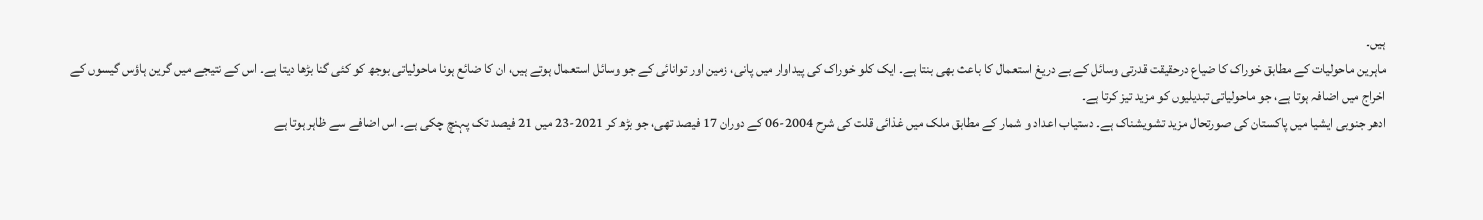ہیں۔
ماہرین ماحولیات کے مطابق خوراک کا ضیاع درحقیقت قدرتی وسائل کے بے دریغ استعمال کا باعث بھی بنتا ہے۔ ایک کلو خوراک کی پیداوار میں پانی، زمین اور توانائی کے جو وسائل استعمال ہوتے ہیں، ان کا ضائع ہونا ماحولیاتی بوجھ کو کئی گنا بڑھا دیتا ہے۔ اس کے نتیجے میں گرین ہاؤس گیسوں کے اخراج میں اضافہ ہوتا ہے، جو ماحولیاتی تبدیلیوں کو مزید تیز کرتا ہے۔
ادھر جنوبی ایشیا میں پاکستان کی صورتحال مزید تشویشناک ہے۔ دستیاب اعداد و شمار کے مطابق ملک میں غذائی قلت کی شرح 2004-06 کے دوران 17 فیصد تھی، جو بڑھ کر 2021-23 میں 21 فیصد تک پہنچ چکی ہے۔ اس اضافے سے ظاہر ہوتا ہے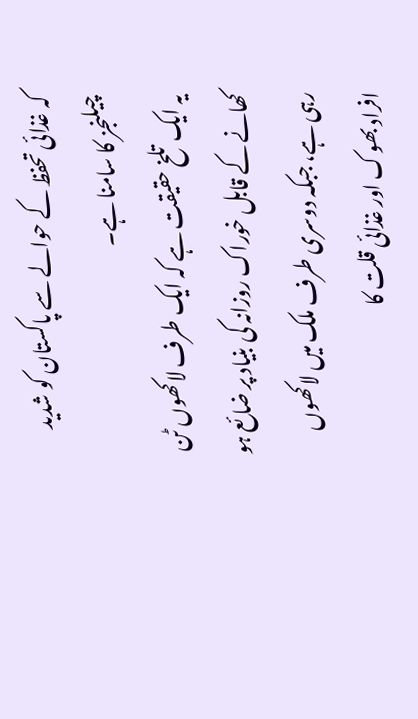کہ غذائی تحفظ کے حوالے سے پاکستان کو شدید چیلنجز کا سامنا ہے۔
یہ ایک تلخ حقیقت ہے کہ ایک طرف لاکھوں ٹن کھانے کے قابل خوراک روزانہ کی بنیاد پر ضائع ہو رہی ہے، جبکہ دوسری طرف ملک میں لاکھوں افراد بھوک اور غذائی قلت کا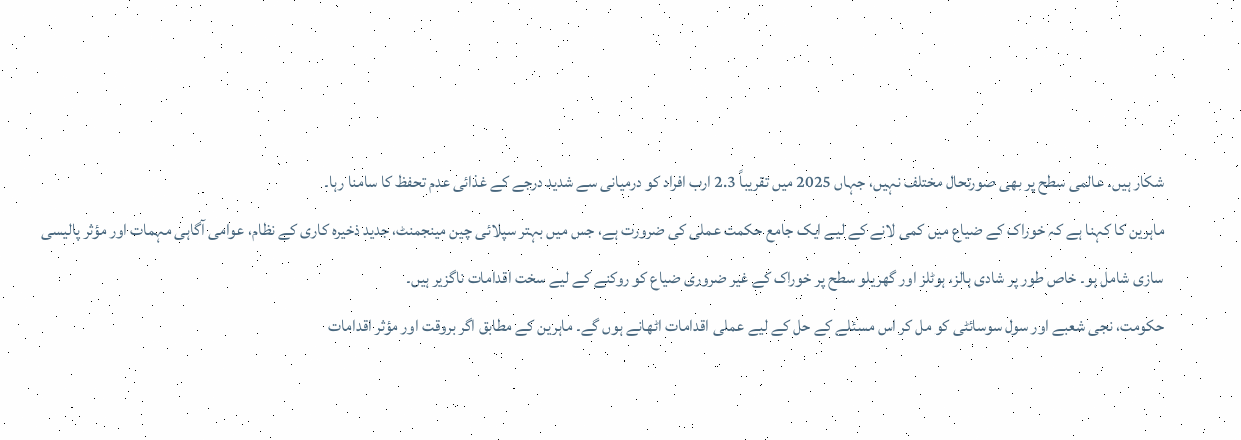شکار ہیں۔ عالمی سطح پر بھی صورتحال مختلف نہیں، جہاں 2025 میں تقریباً 2.3 ارب افراد کو درمیانی سے شدید درجے کے غذائی عدم تحفظ کا سامنا رہا۔
ماہرین کا کہنا ہے کہ خوراک کے ضیاع میں کمی لانے کے لیے ایک جامع حکمت عملی کی ضرورت ہے، جس میں بہتر سپلائی چین مینجمنٹ، جدید ذخیرہ کاری کے نظام، عوامی آگاہی مہمات اور مؤثر پالیسی سازی شامل ہو۔ خاص طور پر شادی ہالز، ہوٹلز اور گھریلو سطح پر خوراک کے غیر ضروری ضیاع کو روکنے کے لیے سخت اقدامات ناگزیر ہیں۔
حکومت، نجی شعبے اور سول سوسائٹی کو مل کر اس مسئلے کے حل کے لیے عملی اقدامات اٹھانے ہوں گے۔ ماہرین کے مطابق اگر بروقت اور مؤثر اقدامات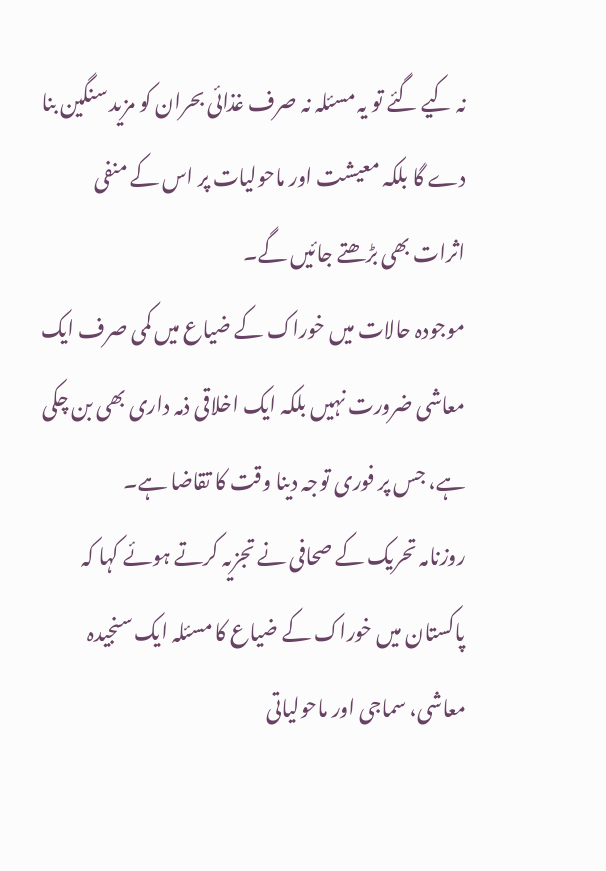نہ کیے گئے تو یہ مسئلہ نہ صرف غذائی بحران کو مزید سنگین بنا دے گا بلکہ معیشت اور ماحولیات پر اس کے منفی اثرات بھی بڑھتے جائیں گے۔
موجودہ حالات میں خوراک کے ضیاع میں کمی صرف ایک معاشی ضرورت نہیں بلکہ ایک اخلاقی ذمہ داری بھی بن چکی ہے، جس پر فوری توجہ دینا وقت کا تقاضا ہے۔
روزنامہ تحریک کے صحافی نے تجزیہ کرتے ہوئے کہا کہ پاکستان میں خوراک کے ضیاع کا مسئلہ ایک سنجیدہ معاشی، سماجی اور ماحولیاتی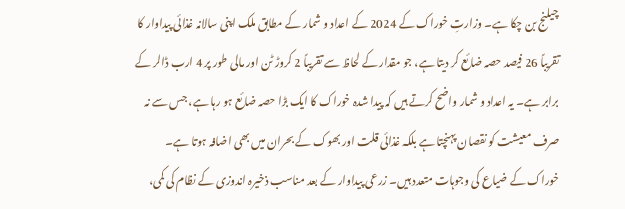چیلنج بن چکا ہے۔ وزارتِ خوراک کے 2024 کے اعداد و شمار کے مطابق ملک اپنی سالانہ غذائی پیداوار کا تقریباً 26 فیصد حصہ ضائع کر دیتا ہے، جو مقدار کے لحاظ سے تقریباً 2 کروڑ ٹن اور مالی طور پر 4 ارب ڈالر کے برابر ہے۔ یہ اعداد و شمار واضح کرتے ہیں کہ پیدا شدہ خوراک کا ایک بڑا حصہ ضائع ہو رہا ہے، جس سے نہ صرف معیشت کو نقصان پہنچتا ہے بلکہ غذائی قلت اور بھوک کے بحران میں بھی اضافہ ہوتا ہے۔
خوراک کے ضیاع کی وجوہات متعدد ہیں۔ زرعی پیداوار کے بعد مناسب ذخیرہ اندوزی کے نظام کی کمی،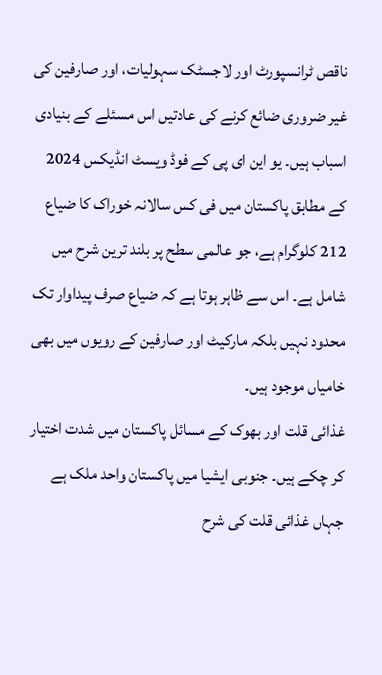ناقص ٹرانسپورٹ اور لاجسٹک سہولیات، اور صارفین کی غیر ضروری ضائع کرنے کی عادتیں اس مسئلے کے بنیادی اسباب ہیں۔ یو این ای پی کے فوڈ ویسٹ انڈیکس 2024 کے مطابق پاکستان میں فی کس سالانہ خوراک کا ضیاع 212 کلوگرام ہے، جو عالمی سطح پر بلند ترین شرح میں شامل ہے۔ اس سے ظاہر ہوتا ہے کہ ضیاع صرف پیداوار تک محدود نہیں بلکہ مارکیٹ اور صارفین کے رویوں میں بھی خامیاں موجود ہیں۔
غذائی قلت اور بھوک کے مسائل پاکستان میں شدت اختیار کر چکے ہیں۔ جنوبی ایشیا میں پاکستان واحد ملک ہے جہاں غذائی قلت کی شرح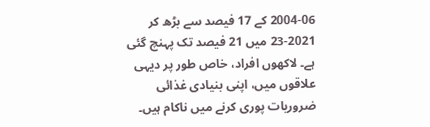2004-06 کے 17 فیصد سے بڑھ کر 2021-23 میں 21 فیصد تک پہنچ گئی ہے۔ لاکھوں افراد، خاص طور پر دیہی علاقوں میں، اپنی بنیادی غذائی ضروریات پوری کرنے میں ناکام ہیں۔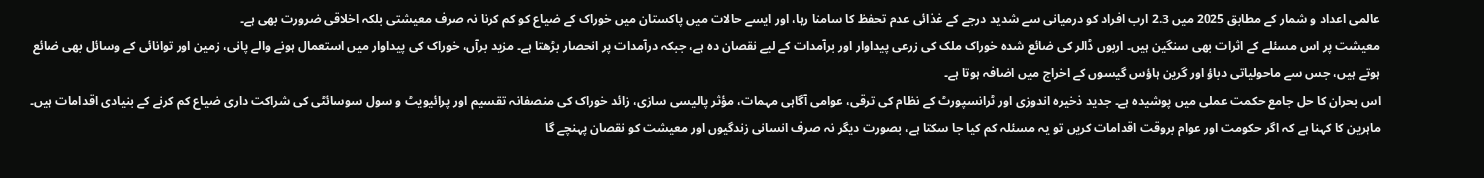عالمی اعداد و شمار کے مطابق 2025 میں 2.3 ارب افراد کو درمیانی سے شدید درجے کے غذائی عدم تحفظ کا سامنا رہا، اور ایسے حالات میں پاکستان میں خوراک کے ضیاع کو کم کرنا نہ صرف معیشتی بلکہ اخلاقی ضرورت بھی ہے۔
معیشت پر اس مسئلے کے اثرات بھی سنگین ہیں۔ اربوں ڈالر کی ضائع شدہ خوراک ملک کی زرعی پیداوار اور برآمدات کے لیے نقصان دہ ہے، جبکہ درآمدات پر انحصار بڑھتا ہے۔ مزید برآں، خوراک کی پیداوار میں استعمال ہونے والے پانی، زمین اور توانائی کے وسائل بھی ضائع ہوتے ہیں، جس سے ماحولیاتی دباؤ اور گرین ہاؤس گیسوں کے اخراج میں اضافہ ہوتا ہے۔
اس بحران کا حل جامع حکمت عملی میں پوشیدہ ہے۔ جدید ذخیرہ اندوزی اور ٹرانسپورٹ کے نظام کی ترقی، عوامی آگاہی مہمات، مؤثر پالیسی سازی، زائد خوراک کی منصفانہ تقسیم اور پرائیویٹ و سول سوسائٹی کی شراکت داری ضیاع کم کرنے کے بنیادی اقدامات ہیں۔ ماہرین کا کہنا ہے کہ اگر حکومت اور عوام بروقت اقدامات کریں تو یہ مسئلہ کم کیا جا سکتا ہے، بصورت دیگر نہ صرف انسانی زندگیوں اور معیشت کو نقصان پہنچے گا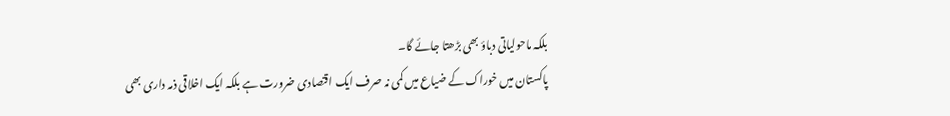بلکہ ماحولیاتی دباؤ بھی بڑھتا جائے گا۔
پاکستان میں خوراک کے ضیاع میں کمی نہ صرف ایک اقتصادی ضرورت ہے بلکہ ایک اخلاقی ذمہ داری بھی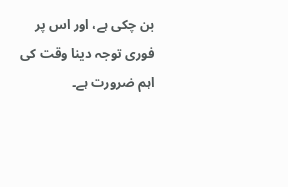بن چکی ہے، اور اس پر فوری توجہ دینا وقت کی اہم ضرورت ہے۔